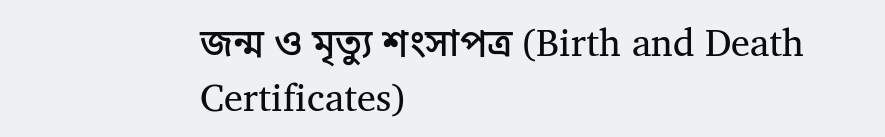জন্ম ও মৃত্যু শংসাপত্র (Birth and Death Certificates)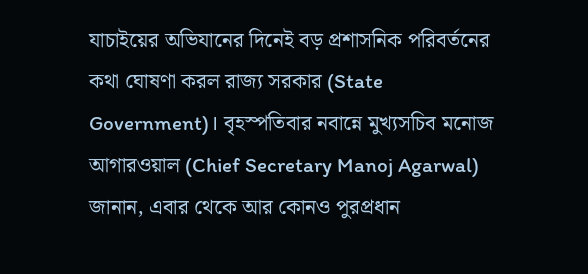যাচাইয়ের অভিযানের দিনেই বড় প্রশাসনিক পরিবর্তনের কথা ঘোষণা করল রাজ্য সরকার (State Government)। বৃহস্পতিবার নবান্নে মুখ্যসচিব মনোজ আগারওয়াল (Chief Secretary Manoj Agarwal) জানান, এবার থেকে আর কোনও পুরপ্রধান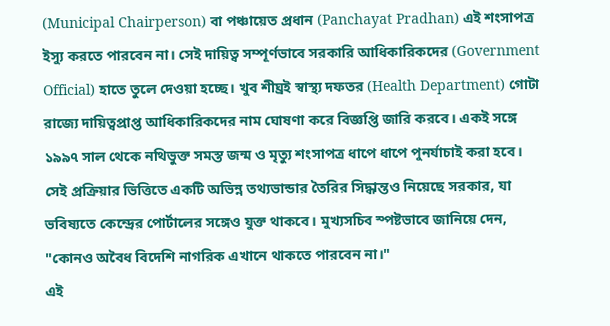(Municipal Chairperson) বা পঞ্চায়েত প্রধান (Panchayat Pradhan) এই শংসাপত্র ইস্যু করতে পারবেন না। সেই দায়িত্ব সম্পূর্ণভাবে সরকারি আধিকারিকদের (Government Official) হাতে তুলে দেওয়া হচ্ছে। খুব শীঘ্রই স্বাস্থ্য দফতর (Health Department) গোটা রাজ্যে দায়িত্বপ্রাপ্ত আধিকারিকদের নাম ঘোষণা করে বিজ্ঞপ্তি জারি করবে। একই সঙ্গে ১৯৯৭ সাল থেকে নথিভুক্ত সমস্ত জন্ম ও মৃত্যু শংসাপত্র ধাপে ধাপে পুনর্যাচাই করা হবে। সেই প্রক্রিয়ার ভিত্তিতে একটি অভিন্ন তথ্যভান্ডার তৈরির সিদ্ধান্তও নিয়েছে সরকার, যা ভবিষ্যতে কেন্দ্রের পোর্টালের সঙ্গেও যুক্ত থাকবে। মুখ্যসচিব স্পষ্টভাবে জানিয়ে দেন, "কোনও অবৈধ বিদেশি নাগরিক এখানে থাকতে পারবেন না।"
এই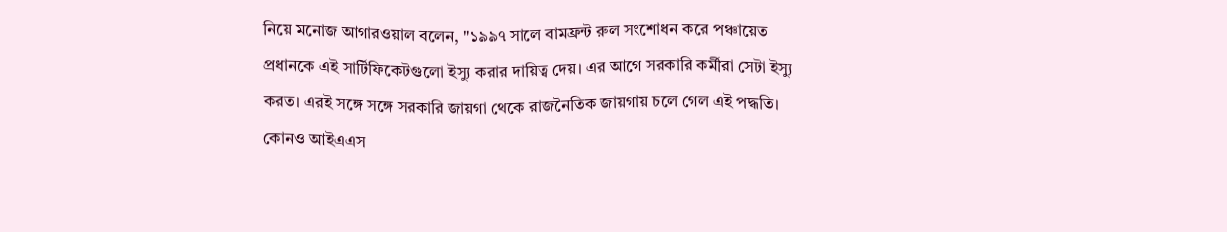নিয়ে মনোজ আগারওয়াল বলেন, "১৯৯৭ সালে বামফ্রন্ট রুল সংশোধন করে পঞ্চায়েত প্রধানকে এই সার্টিফিকেটগুলো ইস্যু করার দায়িত্ব দেয়। এর আগে সরকারি কর্মীরা সেটা ইস্যু করত। এরই সঙ্গে সঙ্গে সরকারি জায়গা থেকে রাজনৈতিক জায়গায় চলে গেল এই পদ্ধতি। কোনও আইএএস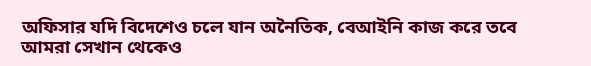অফিসার যদি বিদেশেও চলে যান অনৈতিক, বেআইনি কাজ করে তবে আমরা সেখান থেকেও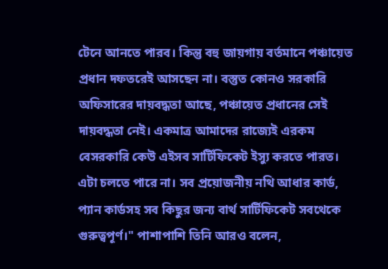টেনে আনতে পারব। কিন্তু বহু জায়গায় বর্তমানে পঞ্চায়েত প্রধান দফতরেই আসছেন না। বস্তুত কোনও সরকারি অফিসারের দায়বদ্ধতা আছে, পঞ্চায়েত প্রধানের সেই দায়বদ্ধতা নেই। একমাত্র আমাদের রাজ্যেই এরকম বেসরকারি কেউ এইসব সার্টিফিকেট ইস্যু করতে পারত। এটা চলতে পারে না। সব প্রয়োজনীয় নথি আধার কার্ড, প্যান কার্ডসহ সব কিছুর জন্য বার্থ সার্টিফিকেট সবথেকে গুরুত্বপূর্ণ।" পাশাপাশি তিনি আরও বলেন,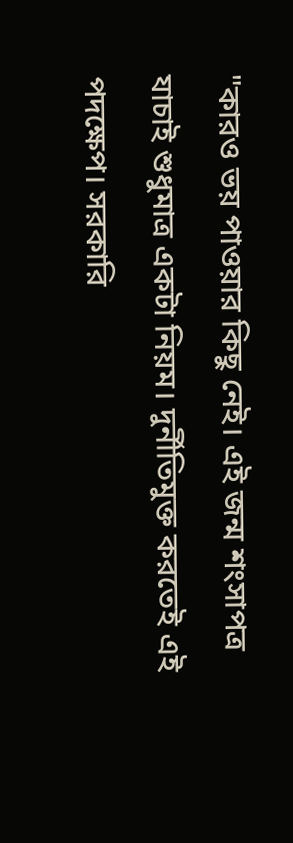"কারও ভয় পাওয়ার কিছু নেই। এই জন্ম শংসাপত্র যাচাই শুধুমাত্র একটা নিয়ম। দুর্নীতিমুক্ত করতেই এই পদক্ষেপ। সরকারি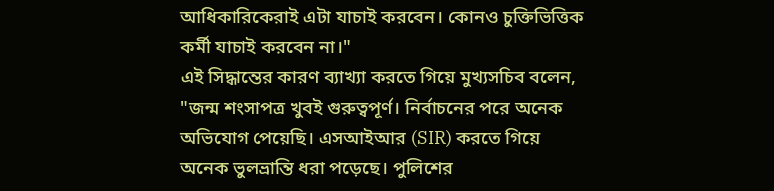আধিকারিকেরাই এটা যাচাই করবেন। কোনও চুক্তিভিত্তিক কর্মী যাচাই করবেন না।"
এই সিদ্ধান্তের কারণ ব্যাখ্যা করতে গিয়ে মুখ্যসচিব বলেন, "জন্ম শংসাপত্র খুবই গুরুত্বপূর্ণ। নির্বাচনের পরে অনেক অভিযোগ পেয়েছি। এসআইআর (SIR) করতে গিয়ে অনেক ভুলভ্রান্তি ধরা পড়েছে। পুলিশের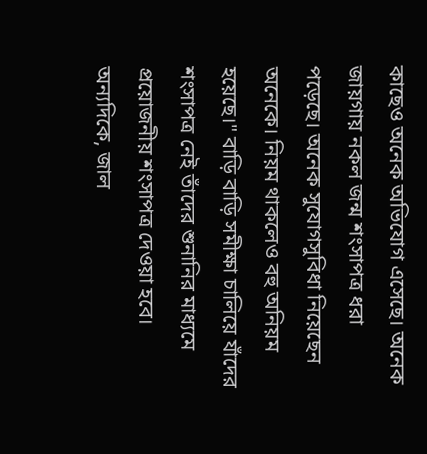কাছেও অনেক অভিযোগ এসেছে। অনেক জায়গায় নকল জন্ম শংসাপত্র ধরা পড়েছে। অনেক সুযোগসুবিধা নিয়েছেন অনেকে। নিয়ম থাকলেও বহু অনিয়ম হয়েছে।" বাড়ি বাড়ি সমীক্ষা চালিয়ে যাঁদের শংসাপত্র নেই তাঁদের শুনানির মাধ্যমে প্রয়োজনীয় শংসাপত্র দেওয়া হবে। অন্যদিকে, জাল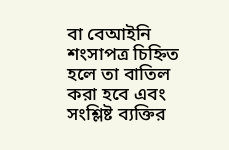বা বেআইনি শংসাপত্র চিহ্নিত হলে তা বাতিল করা হবে এবং সংশ্লিষ্ট ব্যক্তির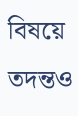বিষয়ে তদন্তও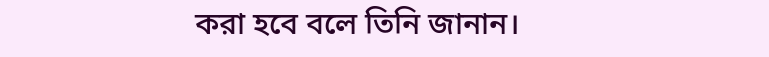করা হবে বলে তিনি জানান।